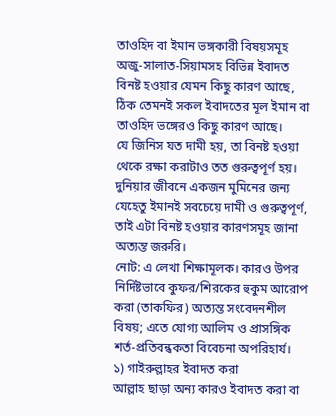তাওহিদ বা ইমান ভঙ্গকারী বিষয়সমূহ
অজু-সালাত-সিয়ামসহ বিভিন্ন ইবাদত বিনষ্ট হওয়ার যেমন কিছু কারণ আছে, ঠিক তেমনই সকল ইবাদতের মূল ইমান বা তাওহিদ ভঙ্গেরও কিছু কারণ আছে।
যে জিনিস যত দামী হয়, তা বিনষ্ট হওয়া থেকে রক্ষা করাটাও তত গুরুত্বপূর্ণ হয়। দুনিয়ার জীবনে একজন মুমিনের জন্য যেহেতু ইমানই সবচেয়ে দামী ও গুরুত্বপূর্ণ, তাই এটা বিনষ্ট হওয়ার কারণসমূহ জানা অত্যন্ত জরুরি।
নোট: এ লেখা শিক্ষামূলক। কারও উপর নির্দিষ্টভাবে কুফর/শিরকের হুকুম আরোপ করা (তাকফির) অত্যন্ত সংবেদনশীল বিষয়; এতে যোগ্য আলিম ও প্রাসঙ্গিক শর্ত-প্রতিবন্ধকতা বিবেচনা অপরিহার্য।
১) গাইরুল্লাহর ইবাদত করা
আল্লাহ ছাড়া অন্য কারও ইবাদত করা বা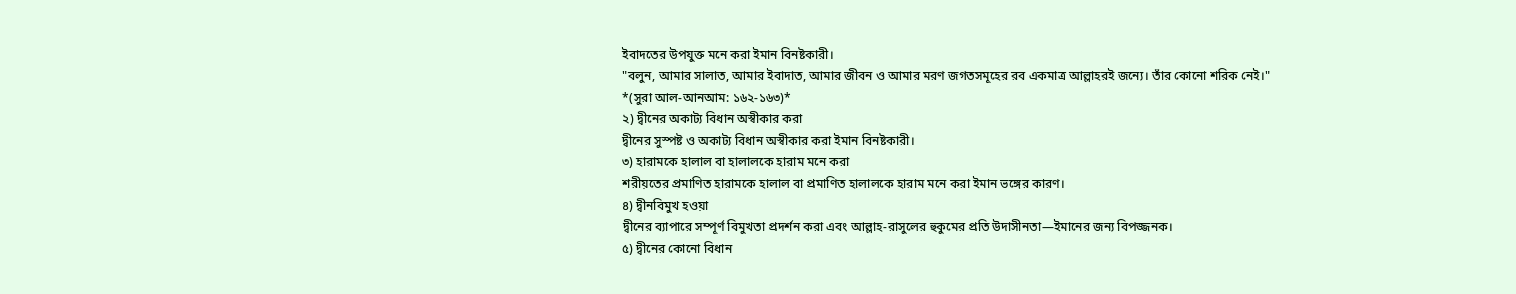ইবাদতের উপযুক্ত মনে করা ইমান বিনষ্টকারী।
"বলুন, আমার সালাত, আমার ইবাদাত, আমার জীবন ও আমার মরণ জগতসমূহের রব একমাত্র আল্লাহরই জন্যে। তাঁর কোনো শরিক নেই।"
*(সুরা আল-আনআম: ১৬২-১৬৩)*
২) দ্বীনের অকাট্য বিধান অস্বীকার করা
দ্বীনের সুস্পষ্ট ও অকাট্য বিধান অস্বীকার করা ইমান বিনষ্টকারী।
৩) হারামকে হালাল বা হালালকে হারাম মনে করা
শরীয়তের প্রমাণিত হারামকে হালাল বা প্রমাণিত হালালকে হারাম মনে করা ইমান ভঙ্গের কারণ।
৪) দ্বীনবিমুখ হওয়া
দ্বীনের ব্যাপারে সম্পূর্ণ বিমুখতা প্রদর্শন করা এবং আল্লাহ-রাসুলের হুকুমের প্রতি উদাসীনতা—ইমানের জন্য বিপজ্জনক।
৫) দ্বীনের কোনো বিধান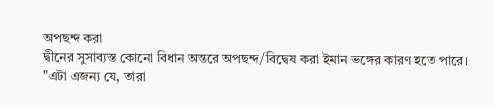অপছন্দ করা
দ্বীনের সুসাব্যস্ত কোনো বিধান অন্তরে অপছন্দ/বিদ্বেষ করা ইমান ভঙ্গের কারণ হতে পারে।
"এটা এজন্য যে, তারা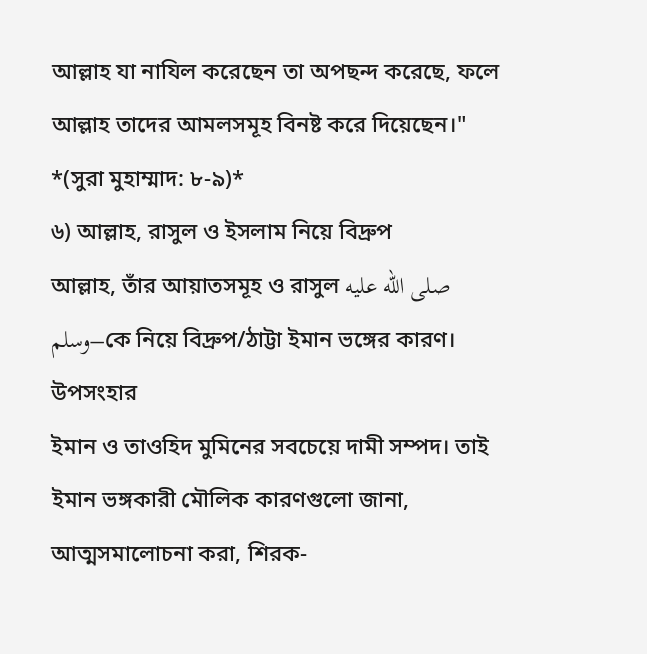আল্লাহ যা নাযিল করেছেন তা অপছন্দ করেছে, ফলে আল্লাহ তাদের আমলসমূহ বিনষ্ট করে দিয়েছেন।"
*(সুরা মুহাম্মাদ: ৮-৯)*
৬) আল্লাহ, রাসুল ও ইসলাম নিয়ে বিদ্রুপ
আল্লাহ, তাঁর আয়াতসমূহ ও রাসুল صلى الله عليه وسلم–কে নিয়ে বিদ্রুপ/ঠাট্টা ইমান ভঙ্গের কারণ।
উপসংহার
ইমান ও তাওহিদ মুমিনের সবচেয়ে দামী সম্পদ। তাই ইমান ভঙ্গকারী মৌলিক কারণগুলো জানা, আত্মসমালোচনা করা, শিরক-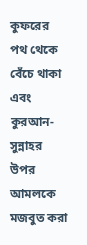কুফরের পথ থেকে বেঁচে থাকা এবং কুরআন-সুন্নাহর উপর আমলকে মজবুত করা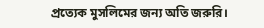প্রত্যেক মুসলিমের জন্য অতি জরুরি।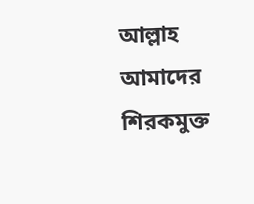আল্লাহ আমাদের শিরকমুক্ত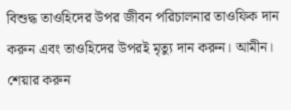বিশুদ্ধ তাওহিদের উপর জীবন পরিচালনার তাওফিক দান করুন এবং তাওহিদের উপরই মৃত্যু দান করুন। আমীন।
শেয়ার করুন